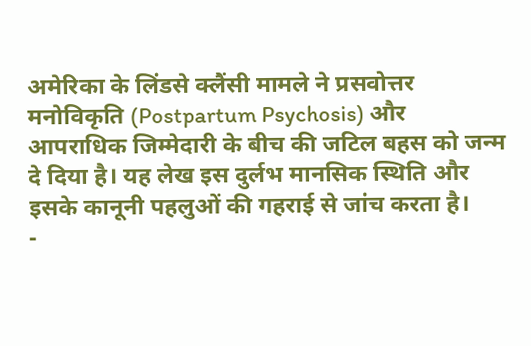अमेरिका के लिंडसे क्लैंसी मामले ने प्रसवोत्तर मनोविकृति (Postpartum Psychosis) और आपराधिक जिम्मेदारी के बीच की जटिल बहस को जन्म दे दिया है। यह लेख इस दुर्लभ मानसिक स्थिति और इसके कानूनी पहलुओं की गहराई से जांच करता है।
-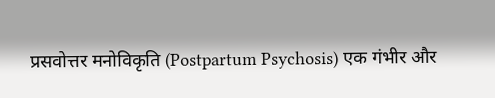प्रसवोत्तर मनोविकृति (Postpartum Psychosis) एक गंभीर और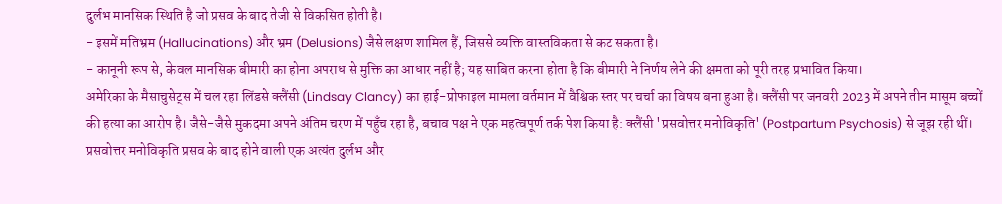दुर्लभ मानसिक स्थिति है जो प्रसव के बाद तेजी से विकसित होती है।
- इसमें मतिभ्रम (Hallucinations) और भ्रम (Delusions) जैसे लक्षण शामिल हैं, जिससे व्यक्ति वास्तविकता से कट सकता है।
- कानूनी रूप से, केवल मानसिक बीमारी का होना अपराध से मुक्ति का आधार नहीं है; यह साबित करना होता है कि बीमारी ने निर्णय लेने की क्षमता को पूरी तरह प्रभावित किया।
अमेरिका के मैसाचुसेट्स में चल रहा लिंडसे क्लैंसी (Lindsay Clancy) का हाई-प्रोफाइल मामला वर्तमान में वैश्विक स्तर पर चर्चा का विषय बना हुआ है। क्लैंसी पर जनवरी 2023 में अपने तीन मासूम बच्चों की हत्या का आरोप है। जैसे-जैसे मुकदमा अपने अंतिम चरण में पहुँच रहा है, बचाव पक्ष ने एक महत्वपूर्ण तर्क पेश किया है: क्लैंसी 'प्रसवोत्तर मनोविकृति' (Postpartum Psychosis) से जूझ रही थीं।
प्रसवोत्तर मनोविकृति प्रसव के बाद होने वाली एक अत्यंत दुर्लभ और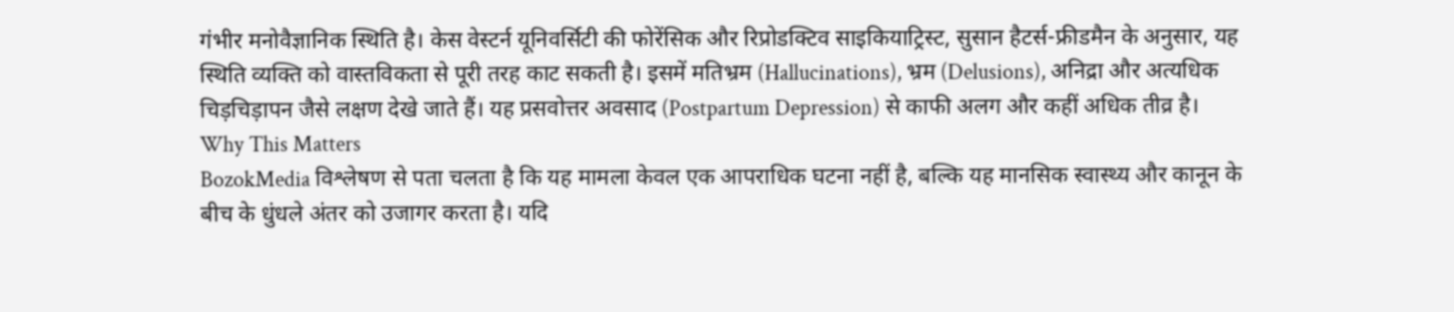गंभीर मनोवैज्ञानिक स्थिति है। केस वेस्टर्न यूनिवर्सिटी की फोरेंसिक और रिप्रोडक्टिव साइकियाट्रिस्ट, सुसान हैटर्स-फ्रीडमैन के अनुसार, यह स्थिति व्यक्ति को वास्तविकता से पूरी तरह काट सकती है। इसमें मतिभ्रम (Hallucinations), भ्रम (Delusions), अनिद्रा और अत्यधिक चिड़चिड़ापन जैसे लक्षण देखे जाते हैं। यह प्रसवोत्तर अवसाद (Postpartum Depression) से काफी अलग और कहीं अधिक तीव्र है।
Why This Matters
BozokMedia विश्लेषण से पता चलता है कि यह मामला केवल एक आपराधिक घटना नहीं है, बल्कि यह मानसिक स्वास्थ्य और कानून के बीच के धुंधले अंतर को उजागर करता है। यदि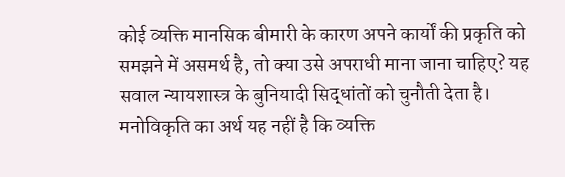कोई व्यक्ति मानसिक बीमारी के कारण अपने कार्यों की प्रकृति को समझने में असमर्थ है, तो क्या उसे अपराधी माना जाना चाहिए? यह सवाल न्यायशास्त्र के बुनियादी सिद्धांतों को चुनौती देता है।
मनोविकृति का अर्थ यह नहीं है कि व्यक्ति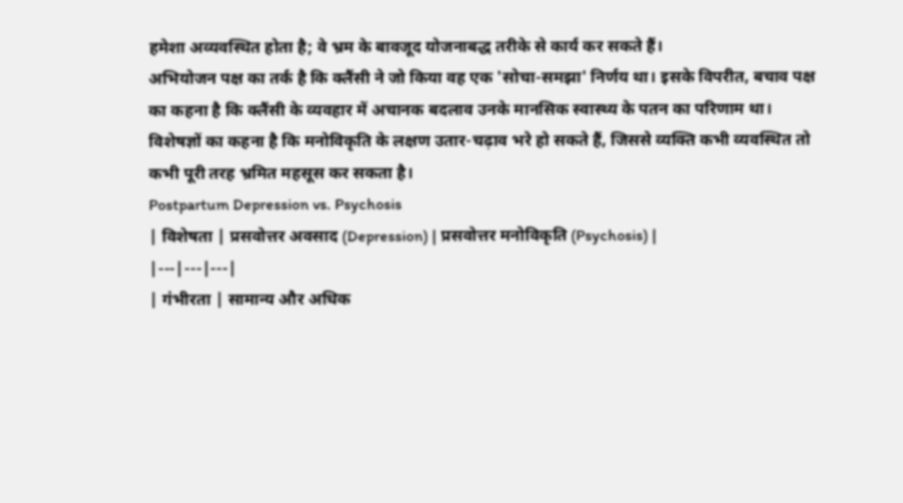हमेशा अव्यवस्थित होता है; वे भ्रम के बावजूद योजनाबद्ध तरीके से कार्य कर सकते हैं।
अभियोजन पक्ष का तर्क है कि क्लैंसी ने जो किया वह एक 'सोचा-समझा' निर्णय था। इसके विपरीत, बचाव पक्ष का कहना है कि क्लैंसी के व्यवहार में अचानक बदलाव उनके मानसिक स्वास्थ्य के पतन का परिणाम था। विशेषज्ञों का कहना है कि मनोविकृति के लक्षण उतार-चढ़ाव भरे हो सकते हैं, जिससे व्यक्ति कभी व्यवस्थित तो कभी पूरी तरह भ्रमित महसूस कर सकता है।
Postpartum Depression vs. Psychosis
| विशेषता | प्रसवोत्तर अवसाद (Depression) | प्रसवोत्तर मनोविकृति (Psychosis) |
|---|---|---|
| गंभीरता | सामान्य और अधिक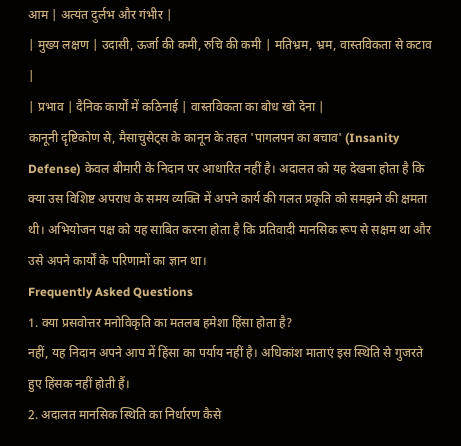आम | अत्यंत दुर्लभ और गंभीर |
| मुख्य लक्षण | उदासी, ऊर्जा की कमी, रुचि की कमी | मतिभ्रम, भ्रम, वास्तविकता से कटाव |
| प्रभाव | दैनिक कार्यों में कठिनाई | वास्तविकता का बोध खो देना |
कानूनी दृष्टिकोण से, मैसाचुसेट्स के कानून के तहत 'पागलपन का बचाव' (Insanity Defense) केवल बीमारी के निदान पर आधारित नहीं है। अदालत को यह देखना होता है कि क्या उस विशिष्ट अपराध के समय व्यक्ति में अपने कार्य की गलत प्रकृति को समझने की क्षमता थी। अभियोजन पक्ष को यह साबित करना होता है कि प्रतिवादी मानसिक रूप से सक्षम था और उसे अपने कार्यों के परिणामों का ज्ञान था।
Frequently Asked Questions
1. क्या प्रसवोत्तर मनोविकृति का मतलब हमेशा हिंसा होता है?
नहीं, यह निदान अपने आप में हिंसा का पर्याय नहीं है। अधिकांश माताएं इस स्थिति से गुजरते हुए हिंसक नहीं होती हैं।
2. अदालत मानसिक स्थिति का निर्धारण कैसे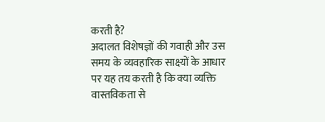करती है?
अदालत विशेषज्ञों की गवाही और उस समय के व्यवहारिक साक्ष्यों के आधार पर यह तय करती है कि क्या व्यक्ति वास्तविकता से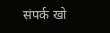संपर्क खो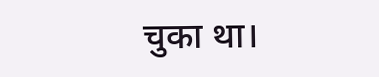चुका था।